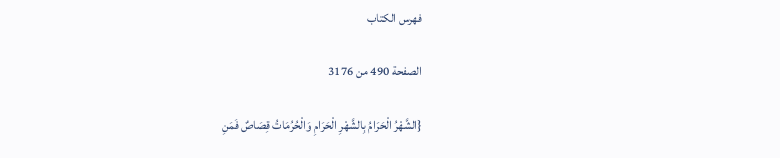فهرس الكتاب

الصفحة 490 من 3176

{الشَّهْرُ الْحَرَامُ بِالشَّهْرِ الْحَرَامِ وَالْحُرُمَاتُ قِصَاصٌ فَمَنِ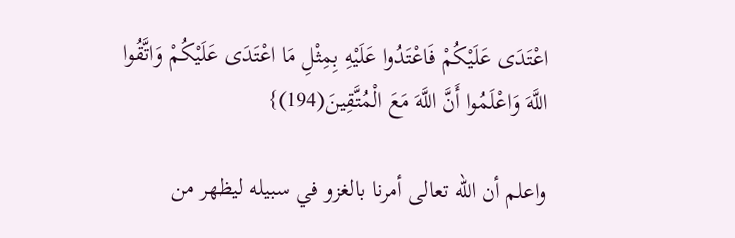اعْتَدَى عَلَيْكُمْ فَاعْتَدُوا عَلَيْهِ بِمِثْلِ مَا اعْتَدَى عَلَيْكُمْ وَاتَّقُوا اللَّهَ وَاعْلَمُوا أَنَّ اللَّهَ مَعَ الْمُتَّقِينَ(194)}

واعلم أن الله تعالى أمرنا بالغزو في سبيله ليظهر من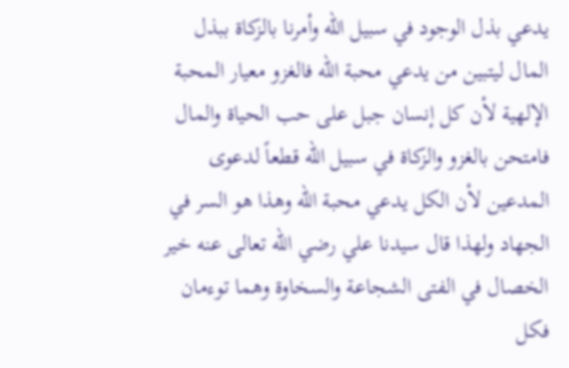يدعي بذل الوجود في سبيل الله وأمرنا بالزكاة ببذل المال ليتبين من يدعي محبة الله فالغزو معيار المحبة الإلهية لأن كل إنسان جبل على حب الحياة والمال فامتحن بالغزو والزكاة في سبيل الله قطعاً لدعوى المدعين لأن الكل يدعي محبة الله وهذا هو السر في الجهاد ولهذا قال سيدنا علي رضي الله تعالى عنه خير الخصال في الفتى الشجاعة والسخاوة وهما توءمان فكل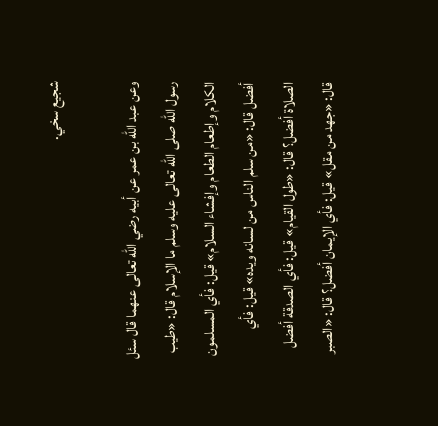شجيع سخي.

وعن عبد الله بن عمر عن أبيه رضي الله تعالى عنهما قال سئل رسول الله صلى الله تعالى عليه وسلم ما الإسلام قال: «طيب الكلام وإطعام الطعام وإفشاء السلام» قيل: فأي المسلمون أفضل قال: «من سلم الناس من لسانه ويده» قيل: فأي الصلاة أفضل؟ قال: «طول القيام» قيل: فأي الصدقة أفضل قال: «جهد من مقل» قيل: فأي الإيمان أفضل؟ قال: «الصبر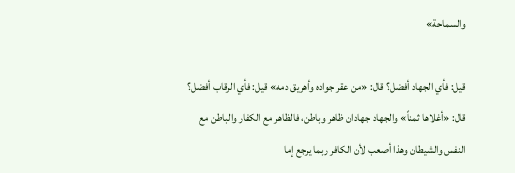والسماحة»

قيل: فأي الجهاد أفضل؟ قال: «من عقر جواده وأهريق دمه» قيل: فأي الرقاب أفضل؟ قال: «أغلاها ثمناً» والجهاد جهادان ظاهر وباطن، فالظاهر مع الكفار والباطن مع النفس والشيطان وهذا أصعب لأن الكافر ربما يرجع إما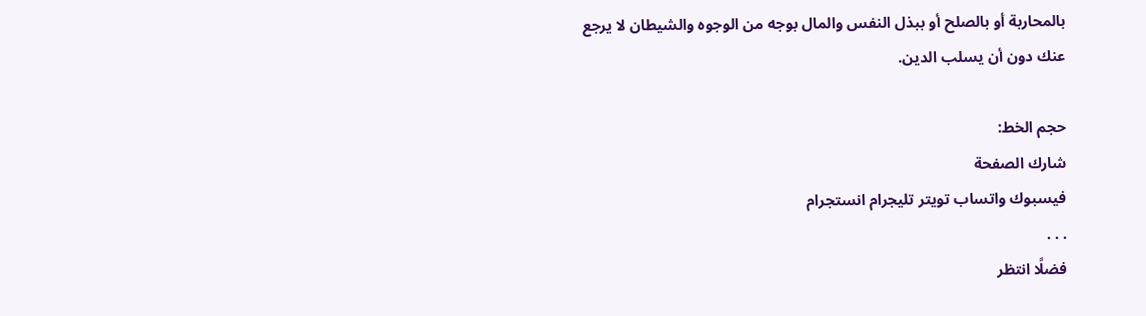بالمحاربة أو بالصلح أو ببذل النفس والمال بوجه من الوجوه والشيطان لا يرجع عنك دون أن يسلب الدين.

حجم الخط:
شارك الصفحة
فيسبوك واتساب تويتر تليجرام انستجرام
. . .
فضلًا انتظر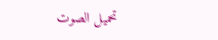تحميل الصوت